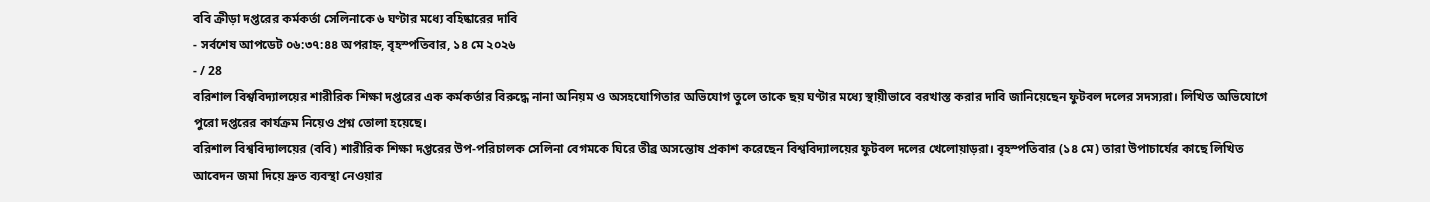ববি ক্রীড়া দপ্তরের কর্মকর্তা সেলিনাকে ৬ ঘণ্টার মধ্যে বহিষ্কারের দাবি
- সর্বশেষ আপডেট ০৬:৩৭:৪৪ অপরাহ্ন, বৃহস্পতিবার, ১৪ মে ২০২৬
- / 28
বরিশাল বিশ্ববিদ্যালয়ের শারীরিক শিক্ষা দপ্তরের এক কর্মকর্তার বিরুদ্ধে নানা অনিয়ম ও অসহযোগিতার অভিযোগ তুলে তাকে ছয় ঘণ্টার মধ্যে স্থায়ীভাবে বরখাস্ত করার দাবি জানিয়েছেন ফুটবল দলের সদস্যরা। লিখিত অভিযোগে পুরো দপ্তরের কার্যক্রম নিয়েও প্রশ্ন তোলা হয়েছে।
বরিশাল বিশ্ববিদ্যালয়ের (ববি) শারীরিক শিক্ষা দপ্তরের উপ-পরিচালক সেলিনা বেগমকে ঘিরে তীব্র অসন্তোষ প্রকাশ করেছেন বিশ্ববিদ্যালয়ের ফুটবল দলের খেলোয়াড়রা। বৃহস্পতিবার (১৪ মে) তারা উপাচার্যের কাছে লিখিত আবেদন জমা দিয়ে দ্রুত ব্যবস্থা নেওয়ার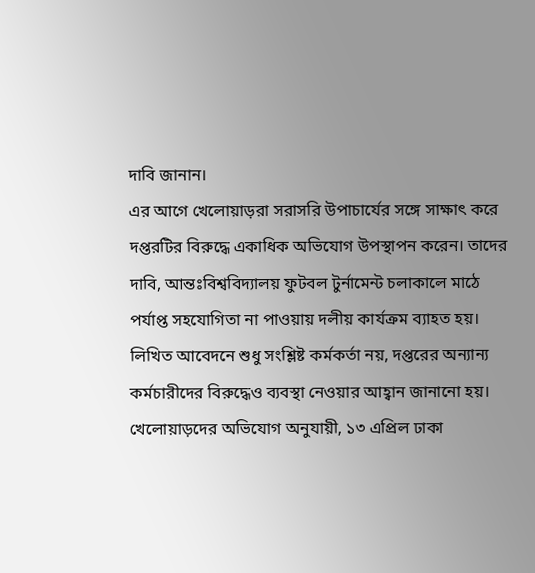দাবি জানান।
এর আগে খেলোয়াড়রা সরাসরি উপাচার্যের সঙ্গে সাক্ষাৎ করে দপ্তরটির বিরুদ্ধে একাধিক অভিযোগ উপস্থাপন করেন। তাদের দাবি, আন্তঃবিশ্ববিদ্যালয় ফুটবল টুর্নামেন্ট চলাকালে মাঠে পর্যাপ্ত সহযোগিতা না পাওয়ায় দলীয় কার্যক্রম ব্যাহত হয়। লিখিত আবেদনে শুধু সংশ্লিষ্ট কর্মকর্তা নয়, দপ্তরের অন্যান্য কর্মচারীদের বিরুদ্ধেও ব্যবস্থা নেওয়ার আহ্বান জানানো হয়।
খেলোয়াড়দের অভিযোগ অনুযায়ী, ১৩ এপ্রিল ঢাকা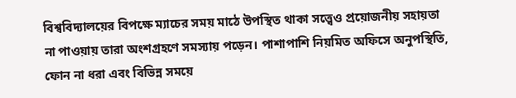বিশ্ববিদ্যালয়ের বিপক্ষে ম্যাচের সময় মাঠে উপস্থিত থাকা সত্ত্বেও প্রয়োজনীয় সহায়তা না পাওয়ায় তারা অংশগ্রহণে সমস্যায় পড়েন। পাশাপাশি নিয়মিত অফিসে অনুপস্থিতি, ফোন না ধরা এবং বিভিন্ন সময়ে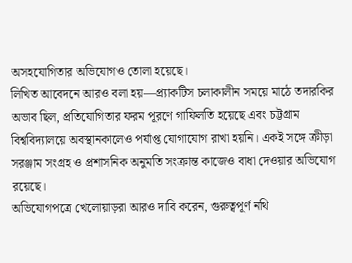অসহযোগিতার অভিযোগও তোলা হয়েছে।
লিখিত আবেদনে আরও বলা হয়—প্র্যাকটিস চলাকালীন সময়ে মাঠে তদারকির অভাব ছিল, প্রতিযোগিতার ফরম পূরণে গাফিলতি হয়েছে এবং চট্টগ্রাম বিশ্ববিদ্যালয়ে অবস্থানকালেও পর্যাপ্ত যোগাযোগ রাখা হয়নি। একই সঙ্গে ক্রীড়া সরঞ্জাম সংগ্রহ ও প্রশাসনিক অনুমতি সংক্রান্ত কাজেও বাধা দেওয়ার অভিযোগ রয়েছে।
অভিযোগপত্রে খেলোয়াড়রা আরও দাবি করেন, গুরুত্বপূর্ণ নথি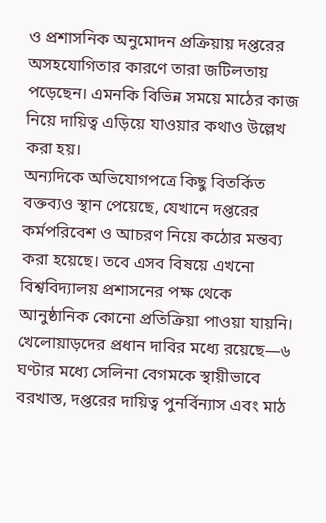ও প্রশাসনিক অনুমোদন প্রক্রিয়ায় দপ্তরের অসহযোগিতার কারণে তারা জটিলতায় পড়েছেন। এমনকি বিভিন্ন সময়ে মাঠের কাজ নিয়ে দায়িত্ব এড়িয়ে যাওয়ার কথাও উল্লেখ করা হয়।
অন্যদিকে অভিযোগপত্রে কিছু বিতর্কিত বক্তব্যও স্থান পেয়েছে, যেখানে দপ্তরের কর্মপরিবেশ ও আচরণ নিয়ে কঠোর মন্তব্য করা হয়েছে। তবে এসব বিষয়ে এখনো বিশ্ববিদ্যালয় প্রশাসনের পক্ষ থেকে আনুষ্ঠানিক কোনো প্রতিক্রিয়া পাওয়া যায়নি।
খেলোয়াড়দের প্রধান দাবির মধ্যে রয়েছে—৬ ঘণ্টার মধ্যে সেলিনা বেগমকে স্থায়ীভাবে বরখাস্ত, দপ্তরের দায়িত্ব পুনর্বিন্যাস এবং মাঠ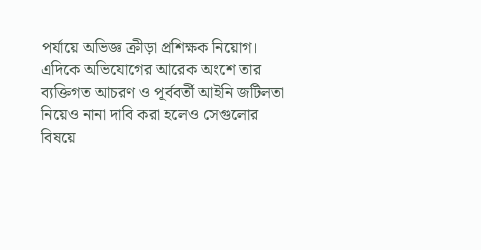পর্যায়ে অভিজ্ঞ ক্রীড়া প্রশিক্ষক নিয়োগ।
এদিকে অভিযোগের আরেক অংশে তার ব্যক্তিগত আচরণ ও পূর্ববর্তী আইনি জটিলতা নিয়েও নানা দাবি করা হলেও সেগুলোর বিষয়ে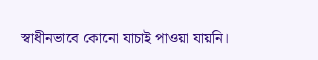স্বাধীনভাবে কোনো যাচাই পাওয়া যায়নি।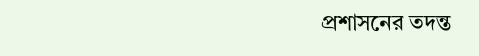প্রশাসনের তদন্ত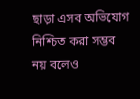ছাড়া এসব অভিযোগ নিশ্চিত করা সম্ভব নয় বলেও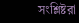সংশ্লিষ্টরা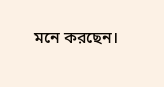মনে করছেন।